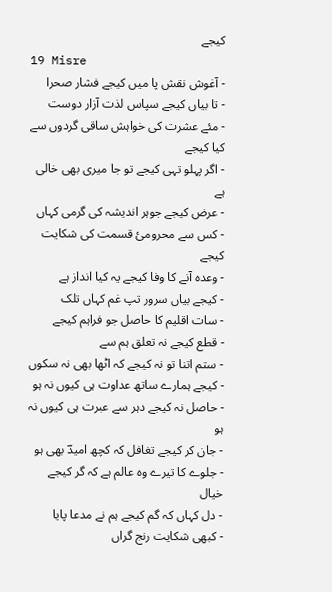کیجے
19 Misre
- آغوش نقش پا میں کیجے فشار صحرا
- تا بیاں کیجے سپاس لذت آزار دوست
- مئے عشرت کی خواہش ساقی گردوں سے کیا کیجے
- اگر پہلو تہی کیجے تو جا میری بھی خالی ہے
- عرض کیجے جوہر اندیشہ کی گرمی کہاں
- کس سے محرومیٔ قسمت کی شکایت کیجے
- وعدہ آنے کا وفا کیجے یہ کیا انداز ہے
- کیجے بیاں سرور تپ غم کہاں تلک
- سات اقلیم کا حاصل جو فراہم کیجے
- قطع کیجے نہ تعلق ہم سے
- ستم اتنا تو نہ کیجے کہ اٹھا بھی نہ سکوں
- کیجے ہمارے ساتھ عداوت ہی کیوں نہ ہو
- حاصل نہ کیجے دہر سے عبرت ہی کیوں نہ ہو
- جان کر کیجے تغافل کہ کچھ امیدؔ بھی ہو
- جلوے كا تیرے وہ عالم ہے کہ گر کیجے خیال
- دل کہاں کہ گم کیجے ہم نے مدعا پایا
- کبھی شکایت رنج گراں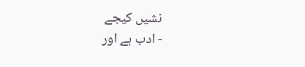نشیں کیجے
- ادب ہے اور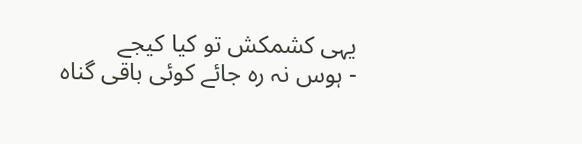یہی کشمکش تو کیا کیجے
- ہوس نہ رہ جائے کوئی باقی گناہ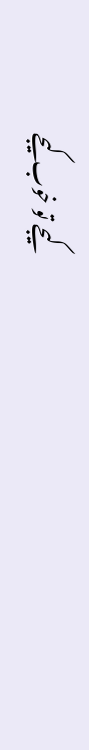کیجے تو خوب کیجے